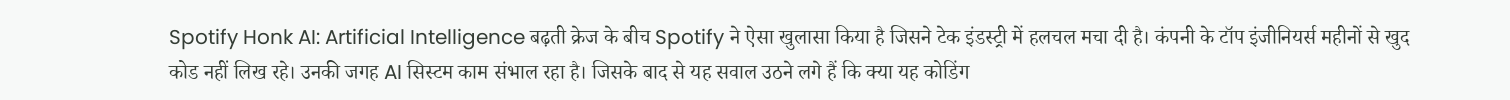Spotify Honk AI: Artificial Intelligence बढ़ती क्रेज के बीच Spotify ने ऐसा खुलासा किया है जिसने टेक इंडस्ट्री में हलचल मचा दी है। कंपनी के टॉप इंजीनियर्स महीनों से खुद कोड नहीं लिख रहे। उनकी जगह AI सिस्टम काम संभाल रहा है। जिसके बाद से यह सवाल उठने लगे हैं कि क्या यह कोडिंग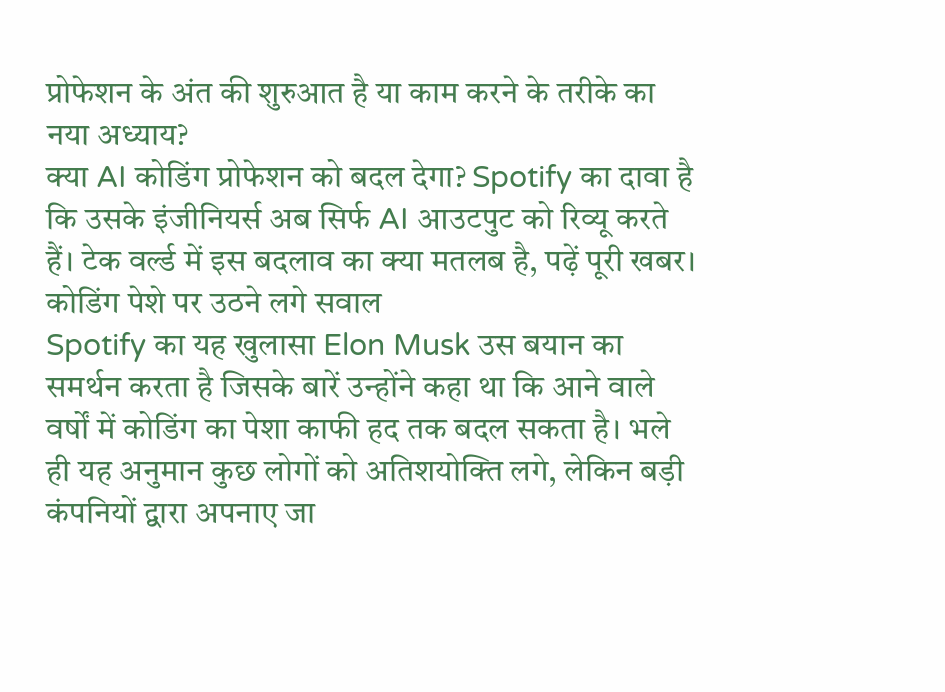प्रोफेशन के अंत की शुरुआत है या काम करने के तरीके का नया अध्याय?
क्या AI कोडिंग प्रोफेशन को बदल देगा? Spotify का दावा है कि उसके इंजीनियर्स अब सिर्फ AI आउटपुट को रिव्यू करते हैं। टेक वर्ल्ड में इस बदलाव का क्या मतलब है, पढ़ें पूरी खबर।
कोडिंग पेशे पर उठने लगे सवाल
Spotify का यह खुलासा Elon Musk उस बयान का समर्थन करता है जिसके बारें उन्होंने कहा था कि आने वाले वर्षों में कोडिंग का पेशा काफी हद तक बदल सकता है। भले ही यह अनुमान कुछ लोगों को अतिशयोक्ति लगे, लेकिन बड़ी कंपनियों द्वारा अपनाए जा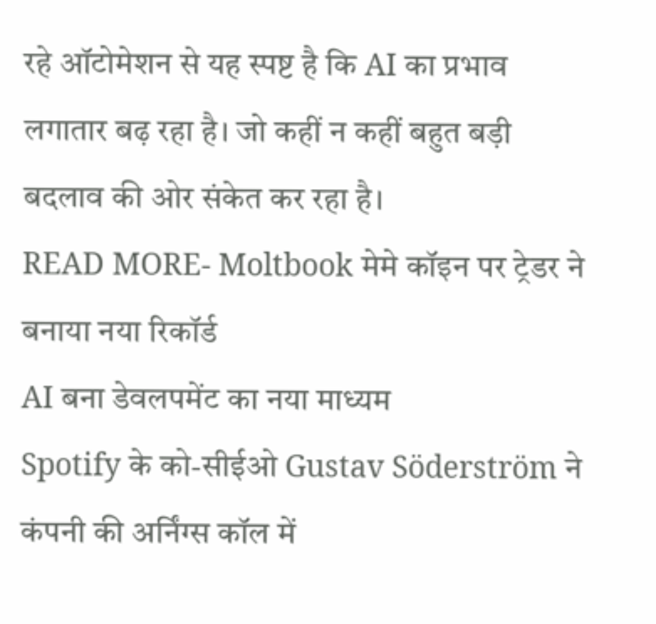रहे ऑटोमेशन से यह स्पष्ट है कि AI का प्रभाव लगातार बढ़ रहा है। जो कहीं न कहीं बहुत बड़ी बदलाव की ओर संकेत कर रहा है।
READ MORE- Moltbook मेमे कॉइन पर ट्रेडर ने बनाया नया रिकॉर्ड
AI बना डेवलपमेंट का नया माध्यम
Spotify के को-सीईओ Gustav Söderström ने कंपनी की अर्निंग्स कॉल में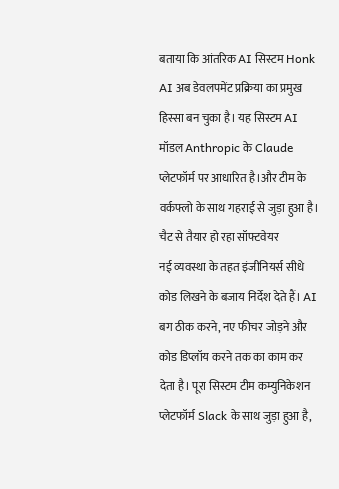बताया कि आंतरिक AI सिस्टम Honk AI अब डेवलपमेंट प्रक्रिया का प्रमुख हिस्सा बन चुका है। यह सिस्टम AI मॉडल Anthropic के Claude प्लेटफॉर्म पर आधारित है।और टीम के वर्कफ्लो के साथ गहराई से जुड़ा हुआ है।
चैट से तैयार हो रहा सॉफ्टवेयर
नई व्यवस्था के तहत इंजीनियर्स सीधे कोड लिखने के बजाय निर्देश देते हैं। AI बग ठीक करने, नए फीचर जोड़ने और कोड डिप्लॉय करने तक का काम कर देता है। पूरा सिस्टम टीम कम्युनिकेशन प्लेटफॉर्म Slack के साथ जुड़ा हुआ है,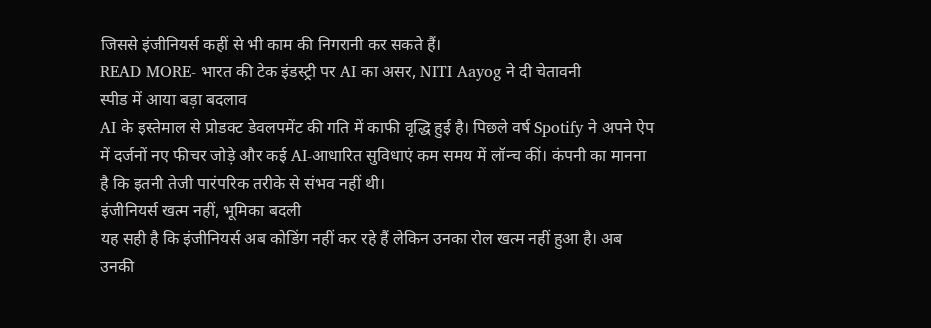जिससे इंजीनियर्स कहीं से भी काम की निगरानी कर सकते हैं।
READ MORE- भारत की टेक इंडस्ट्री पर AI का असर, NITI Aayog ने दी चेतावनी
स्पीड में आया बड़ा बदलाव
AI के इस्तेमाल से प्रोडक्ट डेवलपमेंट की गति में काफी वृद्धि हुई है। पिछले वर्ष Spotify ने अपने ऐप में दर्जनों नए फीचर जोड़े और कई AI-आधारित सुविधाएं कम समय में लॉन्च कीं। कंपनी का मानना है कि इतनी तेजी पारंपरिक तरीके से संभव नहीं थी।
इंजीनियर्स खत्म नहीं, भूमिका बदली
यह सही है कि इंजीनियर्स अब कोडिंग नहीं कर रहे हैं लेकिन उनका रोल खत्म नहीं हुआ है। अब उनकी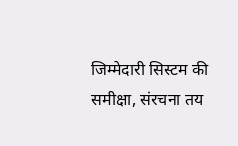जिम्मेदारी सिस्टम की समीक्षा, संरचना तय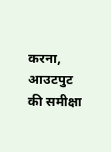करना, आउटपुट की समीक्षा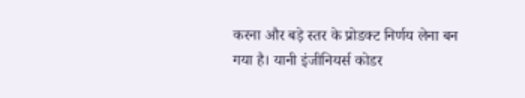करना और बड़े स्तर के प्रोडक्ट निर्णय लेना बन गया है। यानी इंजीनियर्स कोडर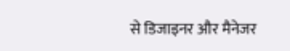से डिजाइनर और मैनेजर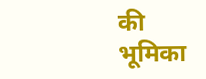की भूमिका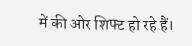में की ओर शिफ्ट हो रहे हैं।